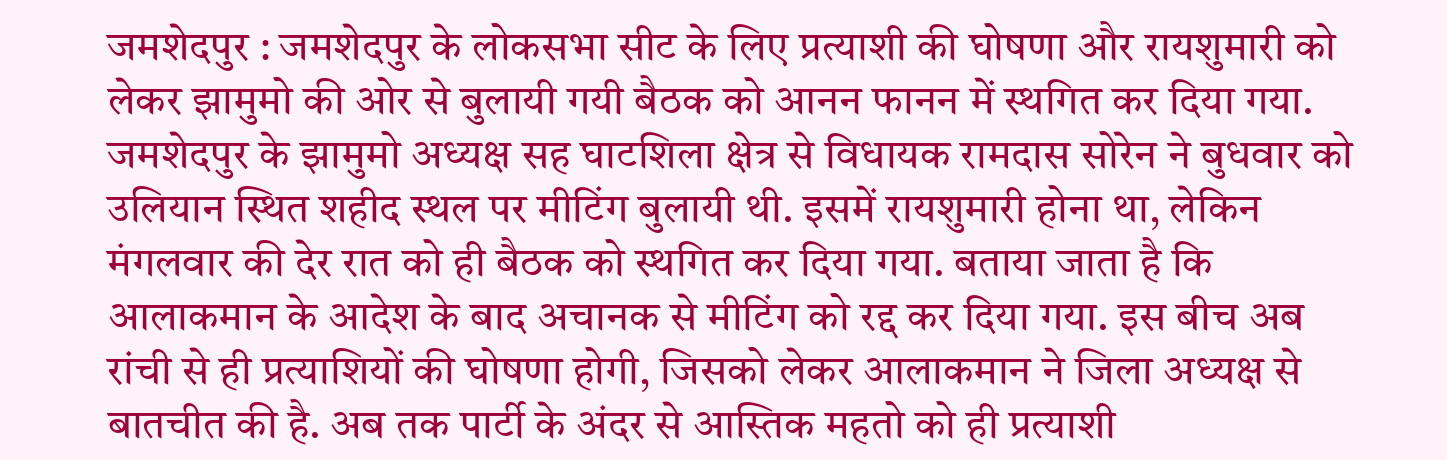जमशेदपुर : जमशेदपुर के लोकसभा सीट के लिए प्रत्याशी की घोषणा और रायशुमारी को लेकर झामुमो की ओर से बुलायी गयी बैठक को आनन फानन में स्थगित कर दिया गया. जमशेदपुर के झामुमो अध्यक्ष सह घाटशिला क्षेत्र से विधायक रामदास सोरेन ने बुधवार को उलियान स्थित शहीद स्थल पर मीटिंग बुलायी थी. इसमें रायशुमारी होना था, लेकिन मंगलवार की देर रात को ही बैठक को स्थगित कर दिया गया. बताया जाता है कि आलाकमान के आदेश के बाद अचानक से मीटिंग को रद्द कर दिया गया. इस बीच अब रांची से ही प्रत्याशियों की घोषणा होगी, जिसको लेकर आलाकमान ने जिला अध्यक्ष से बातचीत की है. अब तक पार्टी के अंदर से आस्तिक महतो को ही प्रत्याशी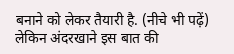बनाने को लेकर तैयारी है. (नीचे भी पढ़ें)
लेकिन अंदरखाने इस बात की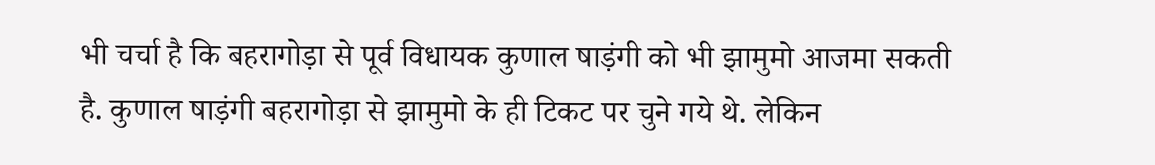भी चर्चा है कि बहरागोड़ा से पूर्व विधायक कुणाल षाड़ंगी को भी झामुमो आजमा सकती है. कुणाल षाड़ंगी बहरागोड़ा से झामुमो के ही टिकट पर चुने गये थे. लेकिन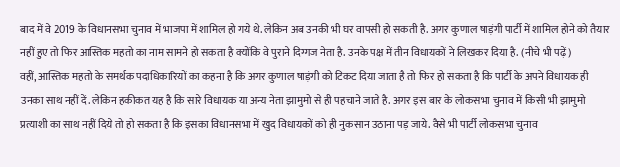बाद में वे 2019 के विधानसभा चुनाव में भाजपा में शामिल हो गये थे. लेकिन अब उनकी भी घर वापसी हो सकती है. अगर कुणाल षाड़ंगी पार्टी में शामिल होने को तैयार नहीं हुए तो फिर आस्तिक महतो का नाम सामने हो सकता है क्योंकि वे पुराने दिग्गज नेता है. उनके पक्ष में तीन विधायकों ने लिखकर दिया है. (नीचे भी पढ़ें)
वहीं, आस्तिक महतो के समर्थक पदाधिकारियों का कहना है कि अगर कुणाल षाड़ंगी को टिकट दिया जाता है तो फिर हो सकता है कि पार्टी के अपने विधायक ही उनका साथ नहीं दें. लेकिन हकीकत यह है कि सारे विधायक या अन्य नेता झामुमो से ही पहचाने जाते है. अगर इस बार के लोकसभा चुनाव में किसी भी झामुमो प्रत्याशी का साथ नहीं दिये तो हो सकता है कि इसका विधानसभा में खुद विधायकों को ही नुकसान उठाना पड़ जाये. वैसे भी पार्टी लोकसभा चुनाव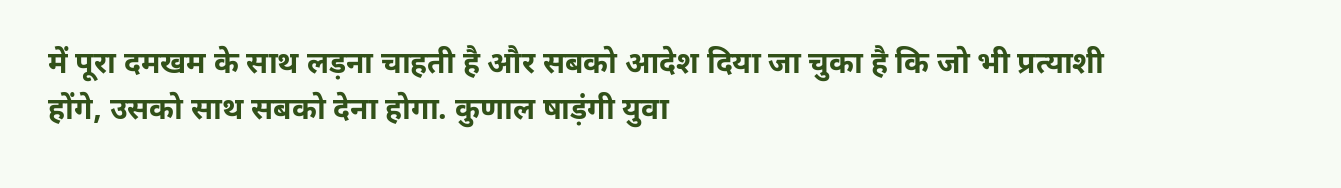में पूरा दमखम के साथ लड़ना चाहती है और सबको आदेश दिया जा चुका है कि जो भी प्रत्याशी होंगे, उसको साथ सबको देना होगा. कुणाल षाड़ंगी युवा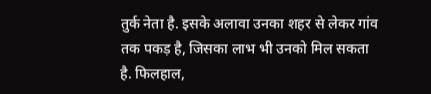तुर्क नेता है. इसके अलावा उनका शहर से लेकर गांव तक पकड़ है, जिसका लाभ भी उनको मिल सकता है. फिलहाल,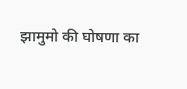झामुमो की घोषणा का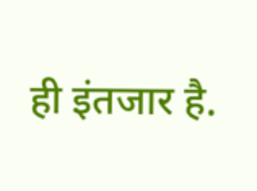ही इंतजार है.